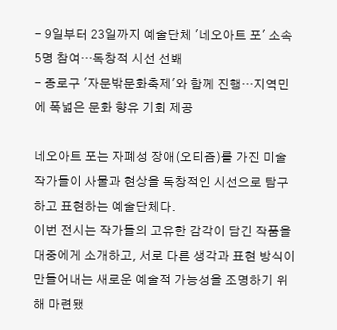- 9일부터 23일까지 예술단체 '네오아트 포' 소속 5명 참여…독창적 시선 선봬
- 종로구 '자문밖문화축제'와 함께 진행…지역민에 폭넓은 문화 향유 기회 제공

네오아트 포는 자폐성 장애(오티즘)를 가진 미술 작가들이 사물과 현상을 독창적인 시선으로 탐구하고 표현하는 예술단체다.
이번 전시는 작가들의 고유한 감각이 담긴 작품을 대중에게 소개하고, 서로 다른 생각과 표현 방식이 만들어내는 새로운 예술적 가능성을 조명하기 위해 마련됐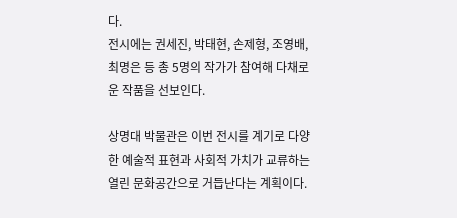다.
전시에는 권세진, 박태현, 손제형, 조영배, 최명은 등 총 5명의 작가가 참여해 다채로운 작품을 선보인다.

상명대 박물관은 이번 전시를 계기로 다양한 예술적 표현과 사회적 가치가 교류하는 열린 문화공간으로 거듭난다는 계획이다.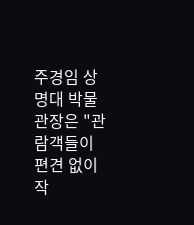주경임 상명대 박물관장은 "관람객들이 편견 없이 작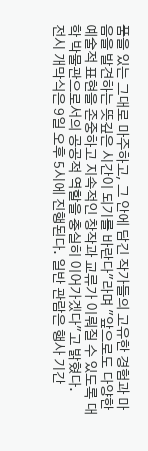품을 있는 그대로 마주하고, 그 안에 담긴 작가들의 고유한 경험과 마음을 발견하는 뜻깊은 시간이 되기를 바란다"라며 "앞으로도 다양한 예술적 표현을 존중하고 지속적인 창작과 교류가 이뤄질 수 있도록 대학 박물관으로서의 공공적 역할을 충실히 이어가겠다"고 밝혔다.
전시 개막식은 9일 오후 5시에 진행된다. 일반 관람은 행사 기간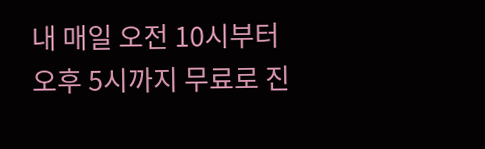내 매일 오전 10시부터 오후 5시까지 무료로 진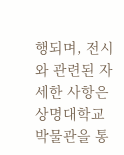행되며, 전시와 관련된 자세한 사항은 상명대학교 박물관을 통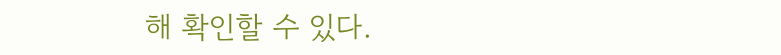해 확인할 수 있다.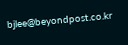bjlee@beyondpost.co.kr